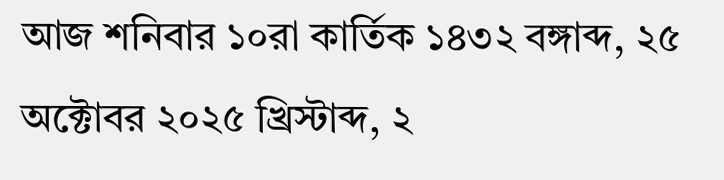আজ শনিবার ১০রা কার্তিক ১৪৩২ বঙ্গাব্দ, ২৫ অক্টোবর ২০২৫ খ্রিস্টাব্দ, ২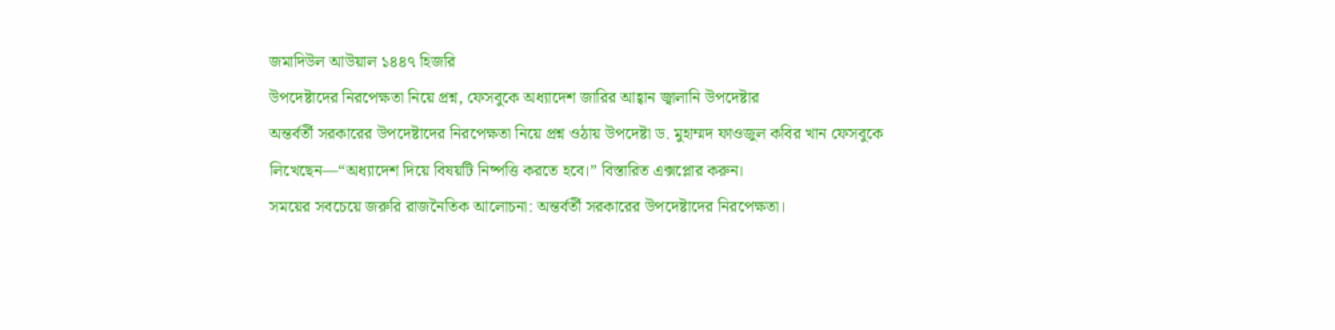জমাদিউল আউয়াল ১৪৪৭ হিজরি
উপদেষ্টাদের নিরপেক্ষতা নিয়ে প্রশ্ন, ফেসবুকে অধ্যাদেশ জারির আহ্বান জ্বালানি উপদেষ্টার
অন্তর্বর্তী সরকারের উপদেষ্টাদের নিরপেক্ষতা নিয়ে প্রশ্ন ওঠায় উপদেষ্টা ড. মুহাম্মদ ফাওজুল কবির খান ফেসবুকে লিখেছেন—“অধ্যাদেশ দিয়ে বিষয়টি নিষ্পত্তি করতে হবে।” বিস্তারিত এক্সপ্লোর করুন।
সময়ের সবচেয়ে জরুরি রাজনৈতিক আলোচনা: অন্তর্বর্তী সরকারের উপদেষ্টাদের নিরপেক্ষতা।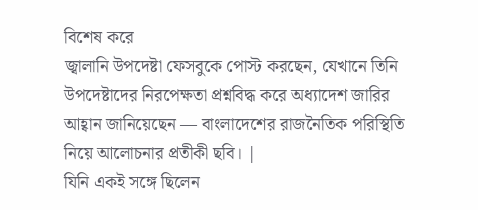বিশেষ করে
জ্বালানি উপদেষ্টা ফেসবুকে পোস্ট করছেন, যেখানে তিনি উপদেষ্টাদের নিরপেক্ষতা প্রশ্নবিদ্ধ করে অধ্যাদেশ জারির আহ্বান জানিয়েছেন — বাংলাদেশের রাজনৈতিক পরিস্থিতি নিয়ে আলোচনার প্রতীকী ছবি। |
যিনি একই সঙ্গে ছিলেন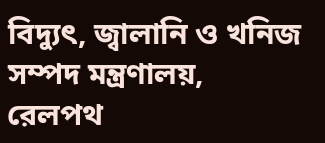বিদ্যুৎ, জ্বালানি ও খনিজ সম্পদ মন্ত্রণালয়, রেলপথ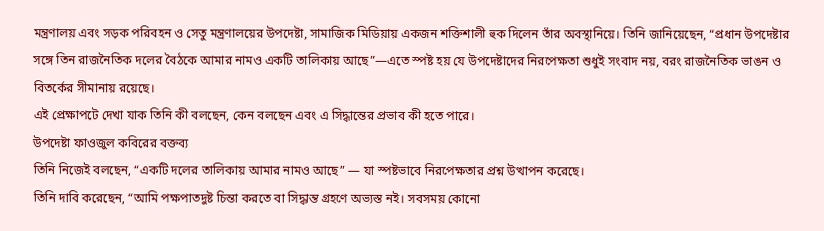মন্ত্রণালয় এবং সড়ক পরিবহন ও সেতু মন্ত্রণালয়ের উপদেষ্টা, সামাজিক মিডিয়ায় একজন শক্তিশালী হুক দিলেন তাঁর অবস্থানিয়ে। তিনি জানিয়েছেন, “প্রধান উপদেষ্টার সঙ্গে তিন রাজনৈতিক দলের বৈঠকে আমার নামও একটি তালিকায় আছে”—এতে স্পষ্ট হয় যে উপদেষ্টাদের নিরপেক্ষতা শুধুই সংবাদ নয়, বরং রাজনৈতিক ভাঙন ও বিতর্কের সীমানায় রয়েছে।
এই প্রেক্ষাপটে দেখা যাক তিনি কী বলছেন, কেন বলছেন এবং এ সিদ্ধান্তের প্রভাব কী হতে পারে।
উপদেষ্টা ফাওজুল কবিরের বক্তব্য
তিনি নিজেই বলছেন, “একটি দলের তালিকায় আমার নামও আছে” — যা স্পষ্টভাবে নিরপেক্ষতার প্রশ্ন উত্থাপন করেছে।
তিনি দাবি করেছেন, “আমি পক্ষপাতদুষ্ট চিন্তা করতে বা সিদ্ধান্ত গ্রহণে অভ্যস্ত নই। সবসময় কোনো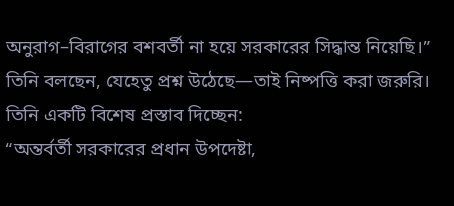অনুরাগ–বিরাগের বশবর্তী না হয়ে সরকারের সিদ্ধান্ত নিয়েছি।”
তিনি বলছেন, যেহেতু প্রশ্ন উঠেছে—তাই নিষ্পত্তি করা জরুরি।
তিনি একটি বিশেষ প্রস্তাব দিচ্ছেন:
“অন্তর্বর্তী সরকারের প্রধান উপদেষ্টা,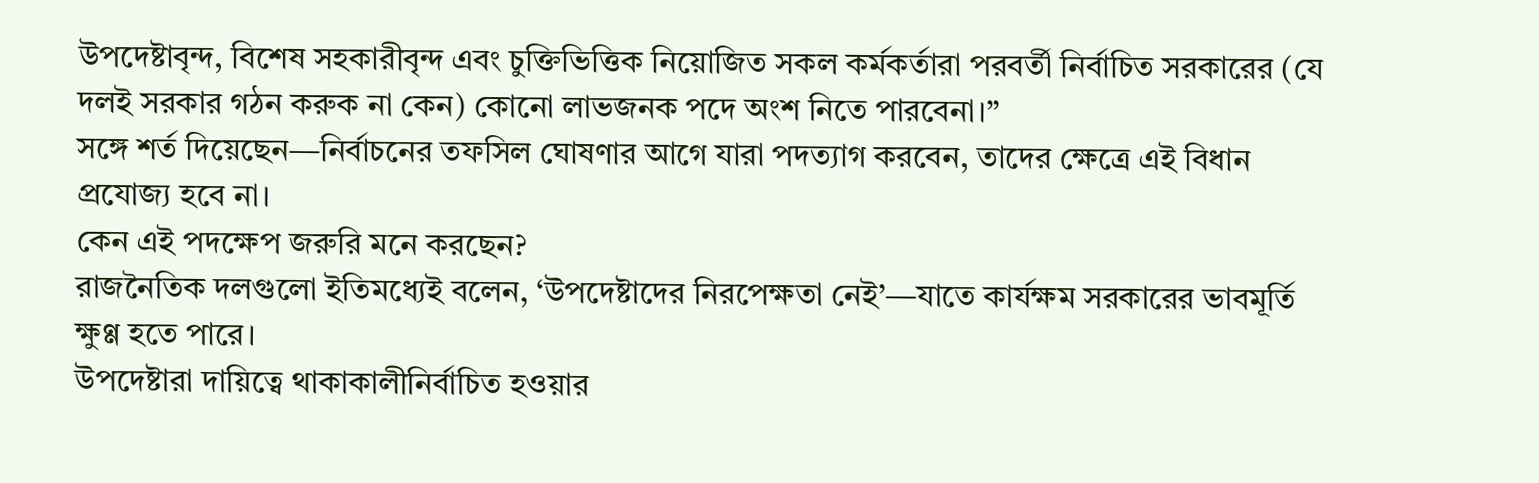উপদেষ্টাবৃন্দ, বিশেষ সহকারীবৃন্দ এবং চুক্তিভিত্তিক নিয়োজিত সকল কর্মকর্তারা পরবর্তী নির্বাচিত সরকারের (যে দলই সরকার গঠন করুক না কেন) কোনো লাভজনক পদে অংশ নিতে পারবেনা।”
সঙ্গে শর্ত দিয়েছেন—নির্বাচনের তফসিল ঘোষণার আগে যারা পদত্যাগ করবেন, তাদের ক্ষেত্রে এই বিধান প্রযোজ্য হবে না।
কেন এই পদক্ষেপ জরুরি মনে করছেন?
রাজনৈতিক দলগুলো ইতিমধ্যেই বলেন, ‘উপদেষ্টাদের নিরপেক্ষতা নেই’—যাতে কার্যক্ষম সরকারের ভাবমূর্তি ক্ষুণ্ণ হতে পারে।
উপদেষ্টারা দায়িত্বে থাকাকালীনির্বাচিত হওয়ার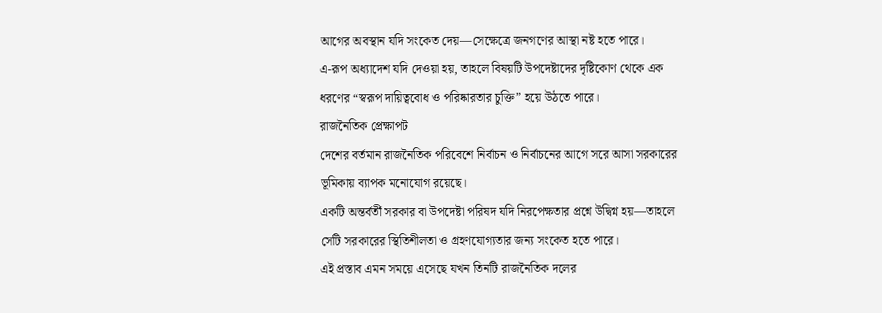আগের অবস্থান যদি সংকেত দেয়—সেক্ষেত্রে জনগণের আস্থা নষ্ট হতে পারে।
এ-রূপ অধ্যাদেশ যদি দেওয়া হয়, তাহলে বিষয়টি উপদেষ্টাদের দৃষ্টিকোণ থেকে এক ধরণের “স্বরূপ দায়িত্ববোধ ও পরিষ্কারতার চুক্তি” হয়ে উঠতে পারে।
রাজনৈতিক প্রেক্ষাপট
দেশের বর্তমান রাজনৈতিক পরিবেশে নির্বাচন ও নির্বাচনের আগে সরে আসা সরকারের ভূমিকায় ব্যাপক মনোযোগ রয়েছে।
একটি অন্তর্বর্তী সরকার বা উপদেষ্টা পরিষদ যদি নিরপেক্ষতার প্রশ্নে উদ্বিগ্ন হয়—তাহলে সেটি সরকারের স্থিতিশীলতা ও গ্রহণযোগ্যতার জন্য সংকেত হতে পারে।
এই প্রস্তাব এমন সময়ে এসেছে যখন তিনটি রাজনৈতিক দলের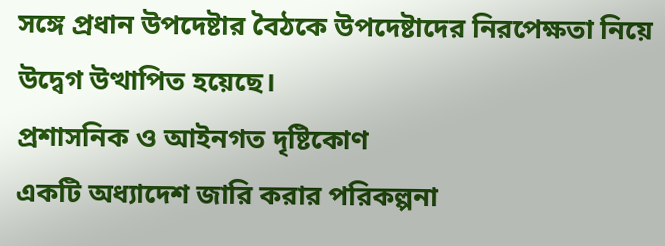সঙ্গে প্রধান উপদেষ্টার বৈঠকে উপদেষ্টাদের নিরপেক্ষতা নিয়ে উদ্বেগ উত্থাপিত হয়েছে।
প্রশাসনিক ও আইনগত দৃষ্টিকোণ
একটি অধ্যাদেশ জারি করার পরিকল্পনা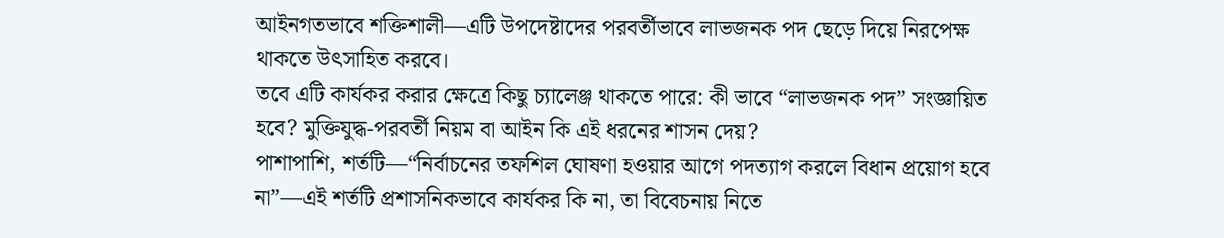আইনগতভাবে শক্তিশালী—এটি উপদেষ্টাদের পরবর্তীভাবে লাভজনক পদ ছেড়ে দিয়ে নিরপেক্ষ থাকতে উৎসাহিত করবে।
তবে এটি কার্যকর করার ক্ষেত্রে কিছু চ্যালেঞ্জ থাকতে পারে: কী ভাবে “লাভজনক পদ” সংজ্ঞায়িত হবে? মুক্তিযুদ্ধ-পরবর্তী নিয়ম বা আইন কি এই ধরনের শাসন দেয়?
পাশাপাশি, শর্তটি—“নির্বাচনের তফশিল ঘোষণা হওয়ার আগে পদত্যাগ করলে বিধান প্রয়োগ হবে না”—এই শর্তটি প্রশাসনিকভাবে কার্যকর কি না, তা বিবেচনায় নিতে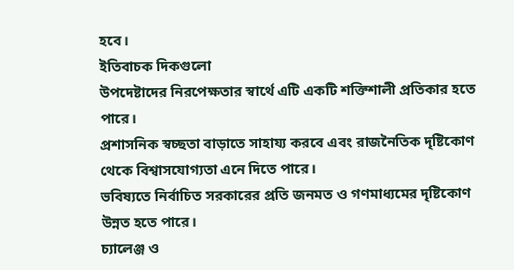হবে।
ইতিবাচক দিকগুলো
উপদেষ্টাদের নিরপেক্ষতার স্বার্থে এটি একটি শক্তিশালী প্রতিকার হতে পারে।
প্রশাসনিক স্বচ্ছতা বাড়াতে সাহায্য করবে এবং রাজনৈতিক দৃষ্টিকোণ থেকে বিশ্বাসযোগ্যতা এনে দিতে পারে।
ভবিষ্যতে নির্বাচিত সরকারের প্রতি জনমত ও গণমাধ্যমের দৃষ্টিকোণ উন্নত হতে পারে।
চ্যালেঞ্জ ও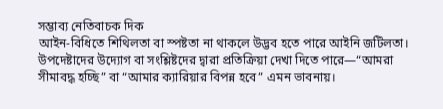সম্ভাব্য নেতিবাচক দিক
আইন-বিধিতে শিথিলতা বা স্পষ্টতা না থাকলে উদ্ভব হতে পারে আইনি জটিলতা।
উপদেষ্টাদের উদ্যোগ বা সংশ্লিষ্টদের দ্বারা প্রতিক্রিয়া দেখা দিতে পারে—“আমরা সীমাবদ্ধ হচ্ছি” বা “আমার ক্যারিয়ার বিপন্ন হবে” এমন ভাবনায়।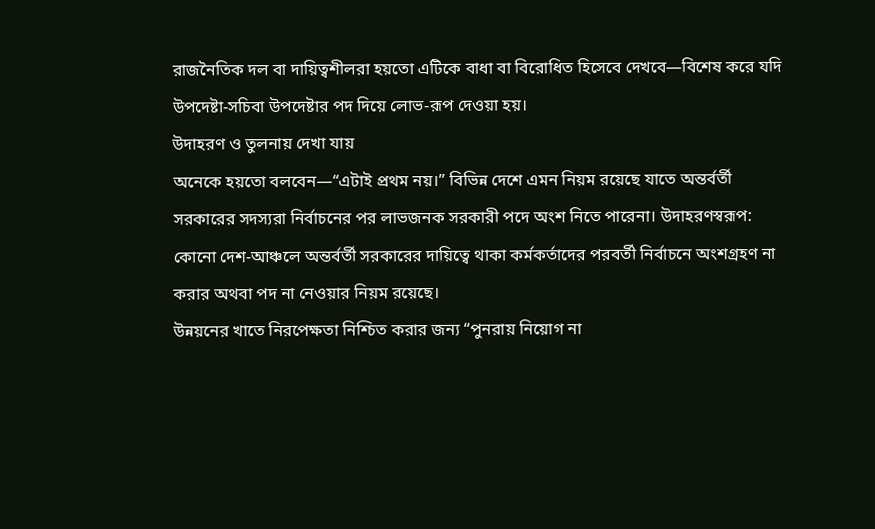রাজনৈতিক দল বা দায়িত্বশীলরা হয়তো এটিকে বাধা বা বিরোধিত হিসেবে দেখবে—বিশেষ করে যদি উপদেষ্টা-সচিবা উপদেষ্টার পদ দিয়ে লোভ-রূপ দেওয়া হয়।
উদাহরণ ও তুলনায় দেখা যায়
অনেকে হয়তো বলবেন—“এটাই প্রথম নয়।” বিভিন্ন দেশে এমন নিয়ম রয়েছে যাতে অন্তর্বর্তী সরকারের সদস্যরা নির্বাচনের পর লাভজনক সরকারী পদে অংশ নিতে পারেনা। উদাহরণস্বরূপ:
কোনো দেশ-আঞ্চলে অন্তর্বর্তী সরকারের দায়িত্বে থাকা কর্মকর্তাদের পরবর্তী নির্বাচনে অংশগ্রহণ না করার অথবা পদ না নেওয়ার নিয়ম রয়েছে।
উন্নয়নের খাতে নিরপেক্ষতা নিশ্চিত করার জন্য “পুনরায় নিয়োগ না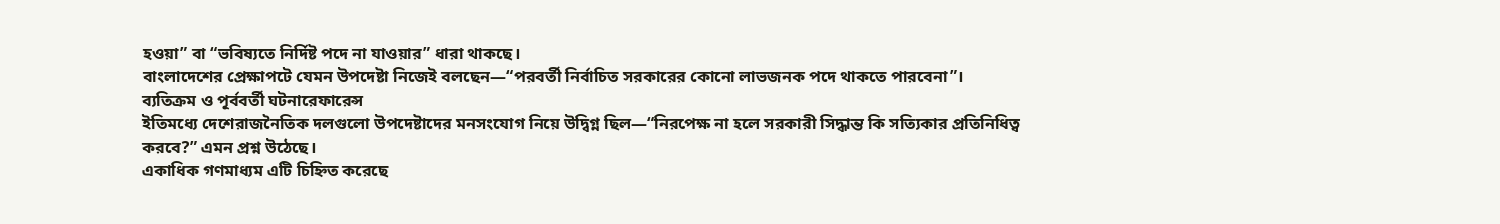হওয়া” বা “ভবিষ্যতে নির্দিষ্ট পদে না যাওয়ার” ধারা থাকছে।
বাংলাদেশের প্রেক্ষাপটে যেমন উপদেষ্টা নিজেই বলছেন—“পরবর্তী নির্বাচিত সরকারের কোনো লাভজনক পদে থাকতে পারবেনা”।
ব্যতিক্রম ও পূর্ববর্তী ঘটনারেফারেন্স
ইতিমধ্যে দেশেরাজনৈতিক দলগুলো উপদেষ্টাদের মনসংযোগ নিয়ে উদ্বিগ্ন ছিল—“নিরপেক্ষ না হলে সরকারী সিদ্ধান্ত কি সত্যিকার প্রতিনিধিত্ব করবে?” এমন প্রশ্ন উঠেছে।
একাধিক গণমাধ্যম এটি চিহ্নিত করেছে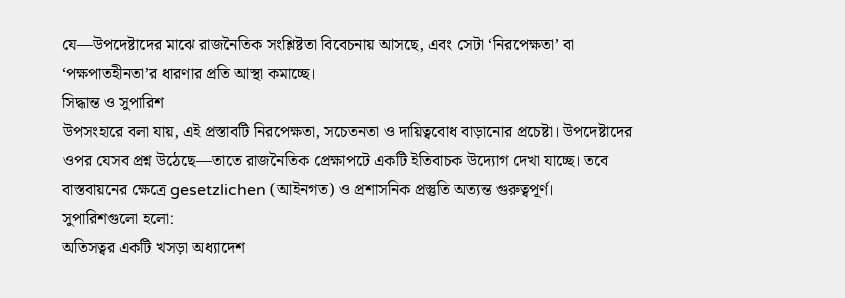যে—উপদেষ্টাদের মাঝে রাজনৈতিক সংশ্লিষ্টতা বিবেচনায় আসছে, এবং সেটা ‘নিরপেক্ষতা’ বা ‘পক্ষপাতহীনতা’র ধারণার প্রতি আস্থা কমাচ্ছে।
সিদ্ধান্ত ও সুপারিশ
উপসংহারে বলা যায়, এই প্রস্তাবটি নিরপেক্ষতা, সচেতনতা ও দায়িত্ববোধ বাড়ানোর প্রচেষ্টা। উপদেষ্টাদের ওপর যেসব প্রশ্ন উঠেছে—তাতে রাজনৈতিক প্রেক্ষাপটে একটি ইতিবাচক উদ্যোগ দেখা যাচ্ছে। তবে বাস্তবায়নের ক্ষেত্রে gesetzlichen (আইনগত) ও প্রশাসনিক প্রস্তুতি অত্যন্ত গুরুত্বপূর্ণ।
সুপারিশগুলো হলো:
অতিসত্বর একটি খসড়া অধ্যাদেশ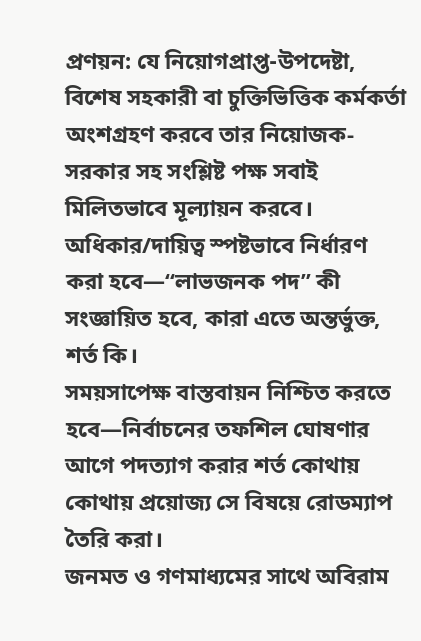প্রণয়ন: যে নিয়োগপ্রাপ্ত‐উপদেষ্টা, বিশেষ সহকারী বা চুক্তিভিত্তিক কর্মকর্তা অংশগ্রহণ করবে তার নিয়োজক-সরকার সহ সংশ্লিষ্ট পক্ষ সবাই মিলিতভাবে মূল্যায়ন করবে।
অধিকার/দায়িত্ব স্পষ্টভাবে নির্ধারণ করা হবে—“লাভজনক পদ” কী সংজ্ঞায়িত হবে, কারা এতে অন্তর্ভুক্ত, শর্ত কি।
সময়সাপেক্ষ বাস্তবায়ন নিশ্চিত করতে হবে—নির্বাচনের তফশিল ঘোষণার আগে পদত্যাগ করার শর্ত কোথায় কোথায় প্রয়োজ্য সে বিষয়ে রোডম্যাপ তৈরি করা।
জনমত ও গণমাধ্যমের সাথে অবিরাম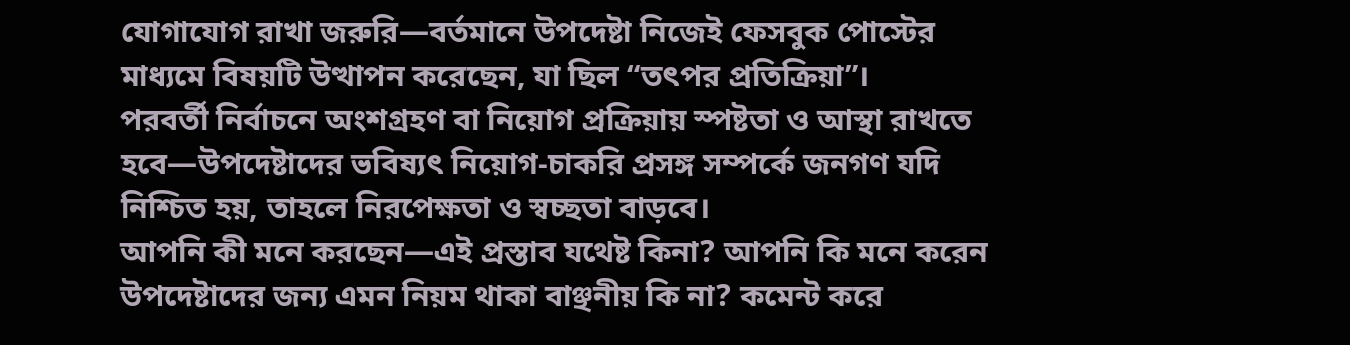যোগাযোগ রাখা জরুরি—বর্তমানে উপদেষ্টা নিজেই ফেসবুক পোস্টের মাধ্যমে বিষয়টি উত্থাপন করেছেন, যা ছিল “তৎপর প্রতিক্রিয়া”।
পরবর্তী নির্বাচনে অংশগ্রহণ বা নিয়োগ প্রক্রিয়ায় স্পষ্টতা ও আস্থা রাখতে হবে—উপদেষ্টাদের ভবিষ্যৎ নিয়োগ-চাকরি প্রসঙ্গ সম্পর্কে জনগণ যদি নিশ্চিত হয়, তাহলে নিরপেক্ষতা ও স্বচ্ছতা বাড়বে।
আপনি কী মনে করছেন—এই প্রস্তাব যথেষ্ট কিনা? আপনি কি মনে করেন উপদেষ্টাদের জন্য এমন নিয়ম থাকা বাঞ্ছনীয় কি না? কমেন্ট করে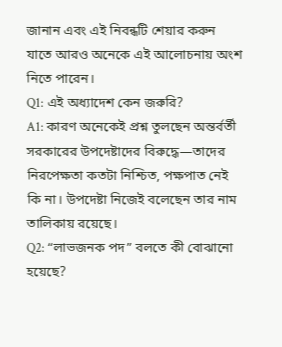জানান এবং এই নিবন্ধটি শেয়ার করুন যাতে আরও অনেকে এই আলোচনায় অংশ নিতে পারেন।
Q1: এই অধ্যাদেশ কেন জরুরি?
A1: কারণ অনেকেই প্রশ্ন তুলছেন অন্তর্বর্তী সরকারের উপদেষ্টাদের বিরুদ্ধে—তাদের নিরপেক্ষতা কতটা নিশ্চিত, পক্ষপাত নেই কি না। উপদেষ্টা নিজেই বলেছেন তার নাম তালিকায় রয়েছে।
Q2: “লাভজনক পদ” বলতে কী বোঝানো হয়েছে?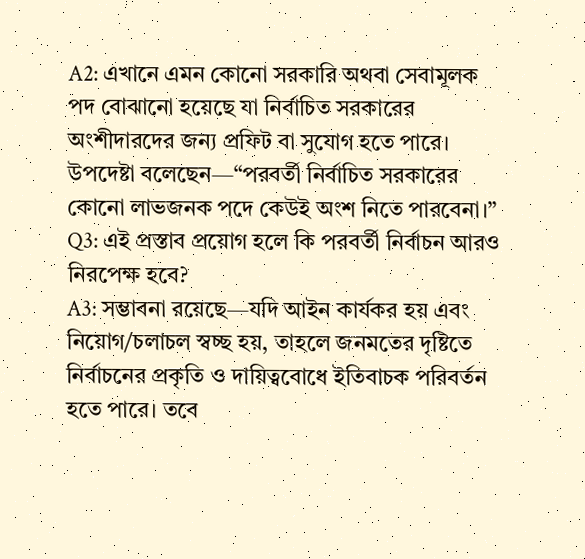A2: এখানে এমন কোনো সরকারি অথবা সেবামূলক পদ বোঝানো হয়েছে যা নির্বাচিত সরকারের অংশীদারদের জন্য প্রফিট বা সুযোগ হতে পারে। উপদেষ্টা বলেছেন—“পরবর্তী নির্বাচিত সরকারের কোনো লাভজনক পদে কেউই অংশ নিতে পারবেনা।”
Q3: এই প্রস্তাব প্রয়োগ হলে কি পরবর্তী নির্বাচন আরও নিরপেক্ষ হবে?
A3: সম্ভাবনা রয়েছে—যদি আইন কার্যকর হয় এবং নিয়োগ/চলাচল স্বচ্ছ হয়, তাহলে জনমতের দৃষ্টিতে নির্বাচনের প্রকৃতি ও দায়িত্ববোধে ইতিবাচক পরিবর্তন হতে পারে। তবে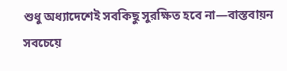শুধু অধ্যাদেশেই সবকিছু সুরক্ষিত হবে না—বাস্তবায়ন সবচেয়ে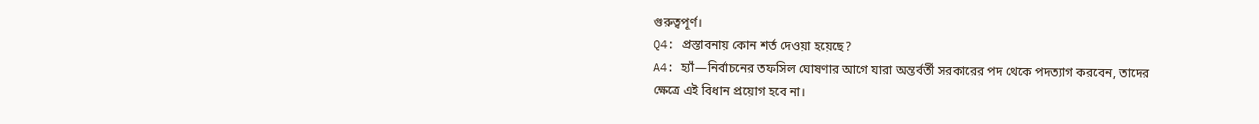গুরুত্বপূর্ণ।
Q4: প্রস্তাবনায় কোন শর্ত দেওয়া হয়েছে?
A4: হ্যাঁ—নির্বাচনের তফসিল ঘোষণার আগে যারা অন্তর্বর্তী সরকারের পদ থেকে পদত্যাগ করবেন, তাদের ক্ষেত্রে এই বিধান প্রয়োগ হবে না।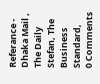Referance - Dhaka Mail , The Daily Stefan, The Business Standard,
0 Comments